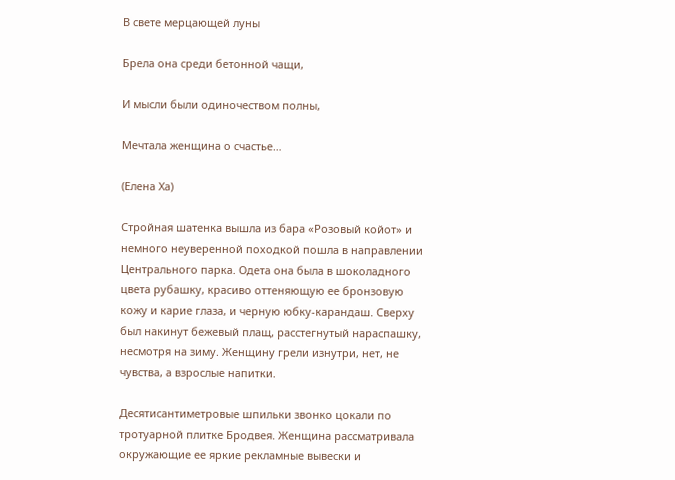В свете мерцающей луны

Брела она среди бетонной чащи,

И мысли были одиночеством полны,

Мечтала женщина о счастье…

(Елена Ха)

Стройная шатенка вышла из бара «Розовый койот» и немного неуверенной походкой пошла в направлении Центрального парка. Одета она была в шоколадного цвета рубашку, красиво оттеняющую ее бронзовую кожу и карие глаза, и черную юбку-карандаш. Сверху был накинут бежевый плащ, расстегнутый нараспашку, несмотря на зиму. Женщину грели изнутри, нет, не чувства, а взрослые напитки.

Десятисантиметровые шпильки звонко цокали по тротуарной плитке Бродвея. Женщина рассматривала окружающие ее яркие рекламные вывески и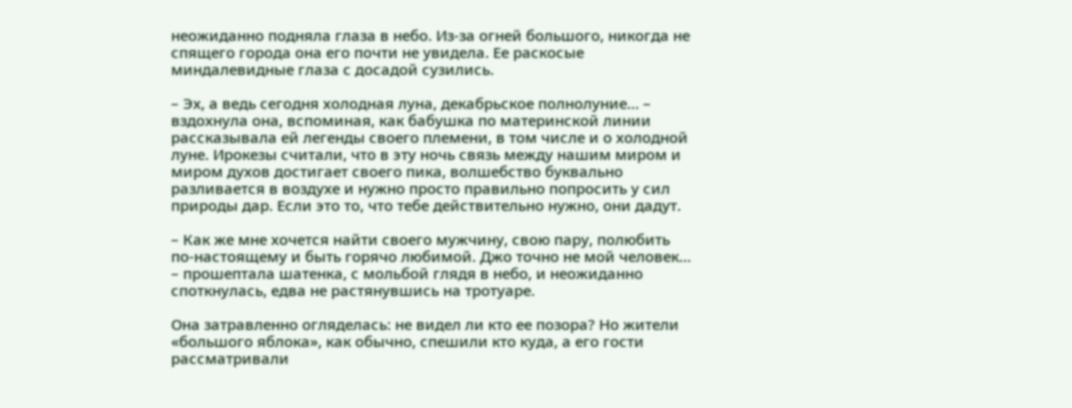неожиданно подняла глаза в небо. Из-за огней большого, никогда не спящего города она его почти не увидела. Ее раскосые миндалевидные глаза с досадой сузились.

– Эх, а ведь сегодня холодная луна, декабрьское полнолуние… – вздохнула она, вспоминая, как бабушка по материнской линии рассказывала ей легенды своего племени, в том числе и о холодной луне. Ирокезы считали, что в эту ночь связь между нашим миром и миром духов достигает своего пика, волшебство буквально разливается в воздухе и нужно просто правильно попросить у сил природы дар. Если это то, что тебе действительно нужно, они дадут.

– Как же мне хочется найти своего мужчину, свою пару, полюбить по-настоящему и быть горячо любимой. Джо точно не мой человек… – прошептала шатенка, с мольбой глядя в небо, и неожиданно споткнулась, едва не растянувшись на тротуаре.

Она затравленно огляделась: не видел ли кто ее позора? Но жители «большого яблока», как обычно, спешили кто куда, а его гости рассматривали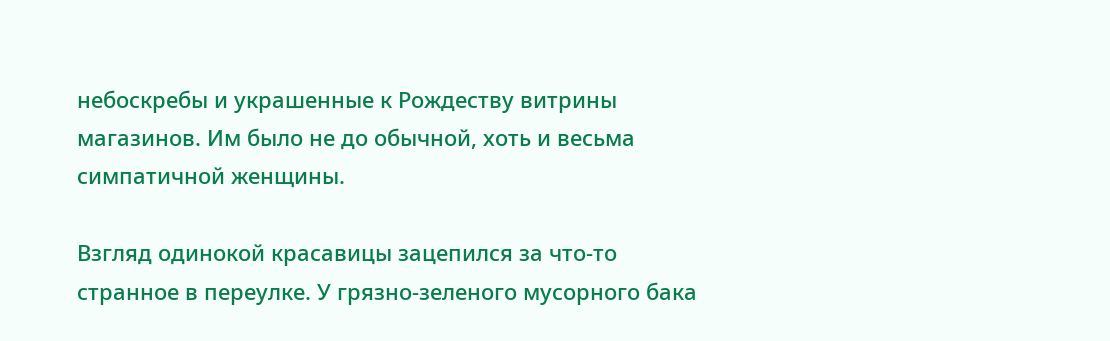небоскребы и украшенные к Рождеству витрины магазинов. Им было не до обычной, хоть и весьма симпатичной женщины.

Взгляд одинокой красавицы зацепился за что-то странное в переулке. У грязно-зеленого мусорного бака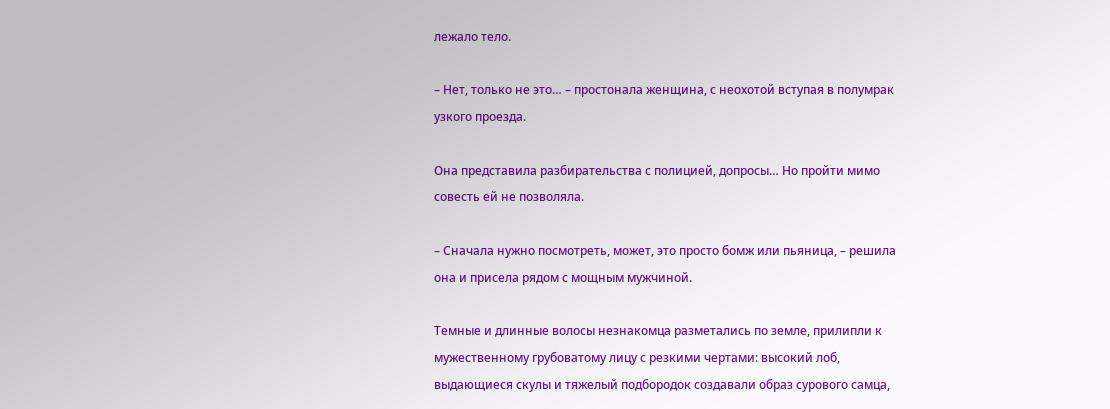лежало тело.

– Нет, только не это… – простонала женщина, с неохотой вступая в полумрак узкого проезда.

Она представила разбирательства с полицией, допросы… Но пройти мимо совесть ей не позволяла.

– Сначала нужно посмотреть, может, это просто бомж или пьяница, – решила она и присела рядом с мощным мужчиной.

Темные и длинные волосы незнакомца разметались по земле, прилипли к мужественному грубоватому лицу с резкими чертами: высокий лоб, выдающиеся скулы и тяжелый подбородок создавали образ сурового самца,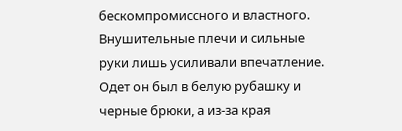бескомпромиссного и властного. Внушительные плечи и сильные руки лишь усиливали впечатление. Одет он был в белую рубашку и черные брюки, а из-за края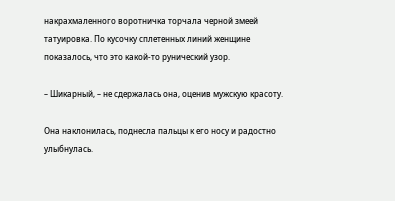накрахмаленного воротничка торчала черной змеей татуировка. По кусочку сплетенных линий женщине показалось, что это какой-то рунический узор.

– Шикарный, – не сдержалась она, оценив мужскую красоту.

Она наклонилась, поднесла пальцы к его носу и радостно улыбнулась.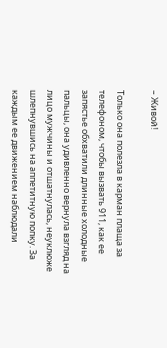– Живой!

Только она полезла в карман плаща за телефоном, чтобы вызвать 911, как ее запястье обхватили длинные холодные пальцы, она удивленно вернула взгляд на лицо мужчины и отшатнулась, неуклюже шлепнувшись на аппетитную попку. За каждым ее движением наблюдали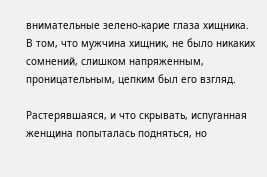внимательные зелено-карие глаза хищника. В том, что мужчина хищник, не было никаких сомнений, слишком напряженным, проницательным, цепким был его взгляд.

Растерявшаяся, и что скрывать, испуганная женщина попыталась подняться, но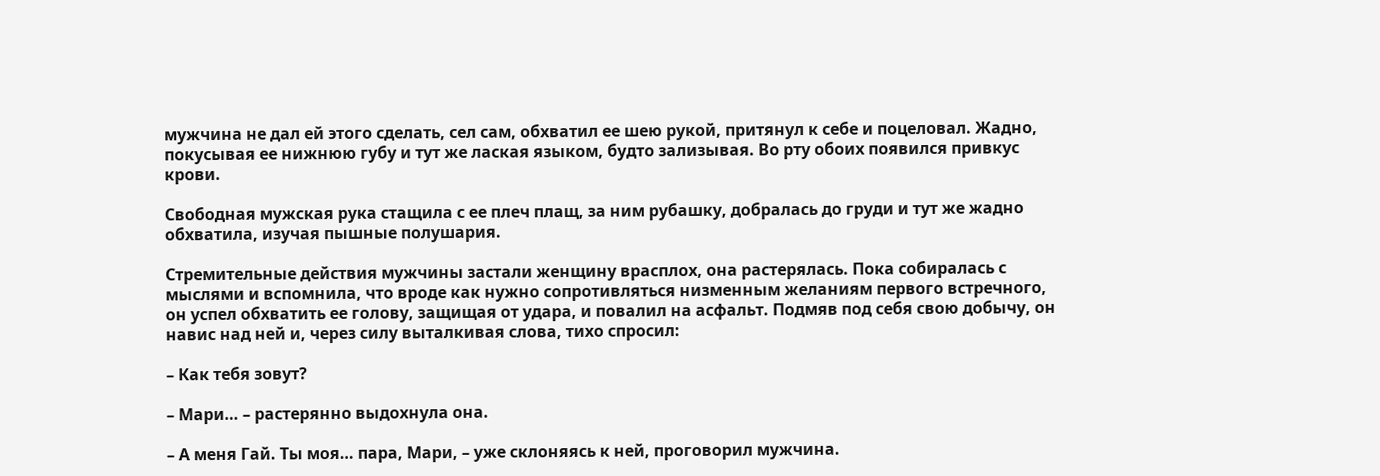мужчина не дал ей этого сделать, сел сам, обхватил ее шею рукой, притянул к себе и поцеловал. Жадно, покусывая ее нижнюю губу и тут же лаская языком, будто зализывая. Во рту обоих появился привкус крови.

Свободная мужская рука стащила с ее плеч плащ, за ним рубашку, добралась до груди и тут же жадно обхватила, изучая пышные полушария.

Стремительные действия мужчины застали женщину врасплох, она растерялась. Пока собиралась с мыслями и вспомнила, что вроде как нужно сопротивляться низменным желаниям первого встречного, он успел обхватить ее голову, защищая от удара, и повалил на асфальт. Подмяв под себя свою добычу, он навис над ней и, через силу выталкивая слова, тихо спросил:

– Как тебя зовут?

– Мари… – растерянно выдохнула она.

– А меня Гай. Ты моя… пара, Мари, – уже склоняясь к ней, проговорил мужчина.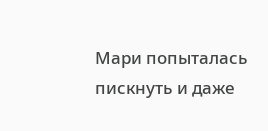Мари попыталась пискнуть и даже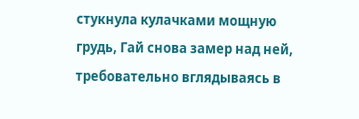стукнула кулачками мощную грудь, Гай снова замер над ней, требовательно вглядываясь в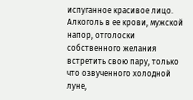испуганное красивое лицо. Алкоголь в ее крови, мужской напор, отголоски собственного желания встретить свою пару, только что озвученного холодной луне,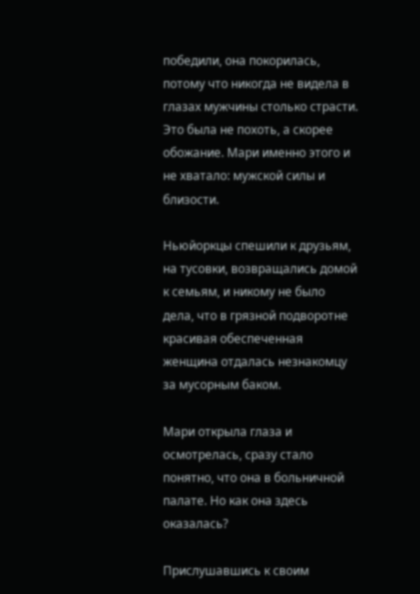победили, она покорилась, потому что никогда не видела в глазах мужчины столько страсти. Это была не похоть, а скорее обожание. Мари именно этого и не хватало: мужской силы и близости.

Ньюйоркцы спешили к друзьям, на тусовки, возвращались домой к семьям, и никому не было дела, что в грязной подворотне красивая обеспеченная женщина отдалась незнакомцу за мусорным баком.

Мари открыла глаза и осмотрелась, сразу стало понятно, что она в больничной палате. Но как она здесь оказалась?

Прислушавшись к своим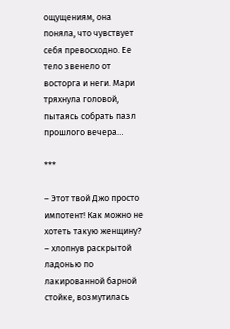ощущениям, она поняла, что чувствует себя превосходно. Ее тело звенело от восторга и неги. Мари тряхнула головой, пытаясь собрать пазл прошлого вечера…

***

– Этот твой Джо просто импотент! Как можно не хотеть такую женщину? – хлопнув раскрытой ладонью по лакированной барной стойке, возмутилась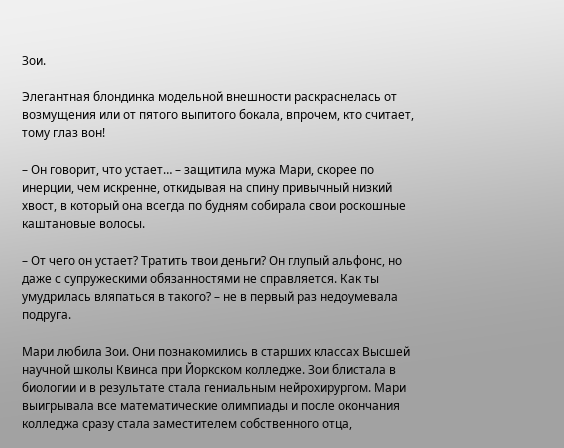Зои.

Элегантная блондинка модельной внешности раскраснелась от возмущения или от пятого выпитого бокала, впрочем, кто считает, тому глаз вон!

– Он говорит, что устает… – защитила мужа Мари, скорее по инерции, чем искренне, откидывая на спину привычный низкий хвост, в который она всегда по будням собирала свои роскошные каштановые волосы.

– От чего он устает? Тратить твои деньги? Он глупый альфонс, но даже с супружескими обязанностями не справляется. Как ты умудрилась вляпаться в такого? – не в первый раз недоумевала подруга.

Мари любила Зои. Они познакомились в старших классах Высшей научной школы Квинса при Йоркском колледже. Зои блистала в биологии и в результате стала гениальным нейрохирургом. Мари выигрывала все математические олимпиады и после окончания колледжа сразу стала заместителем собственного отца,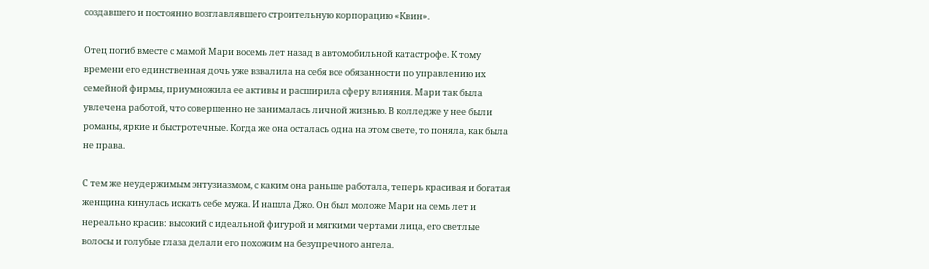создавшего и постоянно возглавлявшего строительную корпорацию «Квин».

Отец погиб вместе с мамой Мари восемь лет назад в автомобильной катастрофе. К тому времени его единственная дочь уже взвалила на себя все обязанности по управлению их семейной фирмы, приумножила ее активы и расширила сферу влияния. Мари так была увлечена работой, что совершенно не занималась личной жизнью. В колледже у нее были романы, яркие и быстротечные. Когда же она осталась одна на этом свете, то поняла, как была не права.

С тем же неудержимым энтузиазмом, с каким она раньше работала, теперь красивая и богатая женщина кинулась искать себе мужа. И нашла Джо. Он был моложе Мари на семь лет и нереально красив: высокий с идеальной фигурой и мягкими чертами лица, его светлые волосы и голубые глаза делали его похожим на безупречного ангела.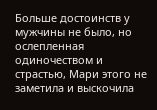Больше достоинств у мужчины не было, но ослепленная одиночеством и страстью, Мари этого не заметила и выскочила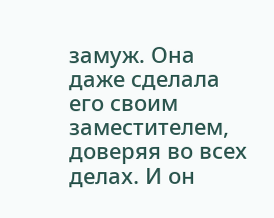замуж. Она даже сделала его своим заместителем, доверяя во всех делах. И он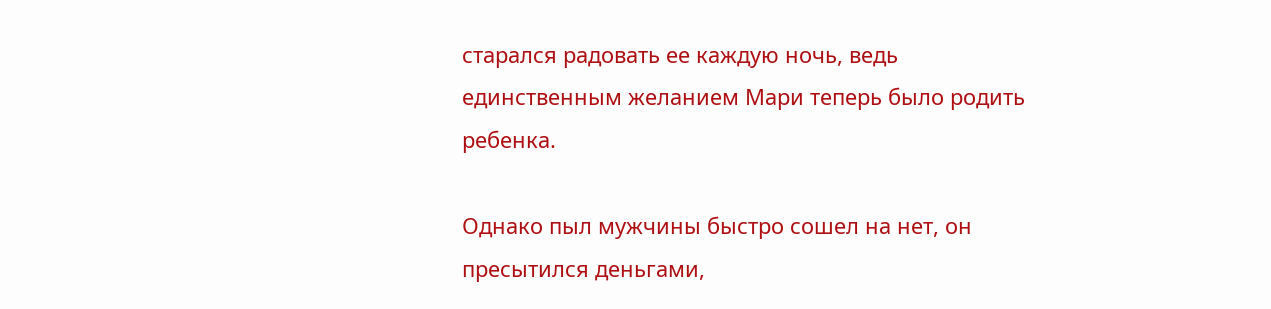старался радовать ее каждую ночь, ведь единственным желанием Мари теперь было родить ребенка.

Однако пыл мужчины быстро сошел на нет, он пресытился деньгами,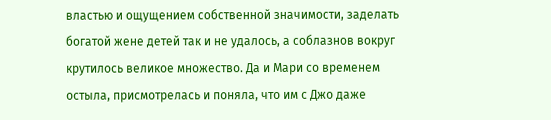властью и ощущением собственной значимости, заделать богатой жене детей так и не удалось, а соблазнов вокруг крутилось великое множество. Да и Мари со временем остыла, присмотрелась и поняла, что им с Джо даже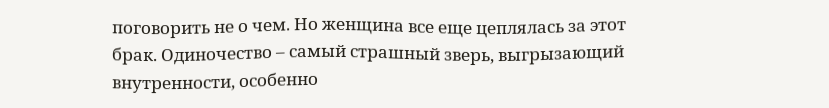поговорить не о чем. Но женщина все еще цеплялась за этот брак. Одиночество – самый страшный зверь, выгрызающий внутренности, особенно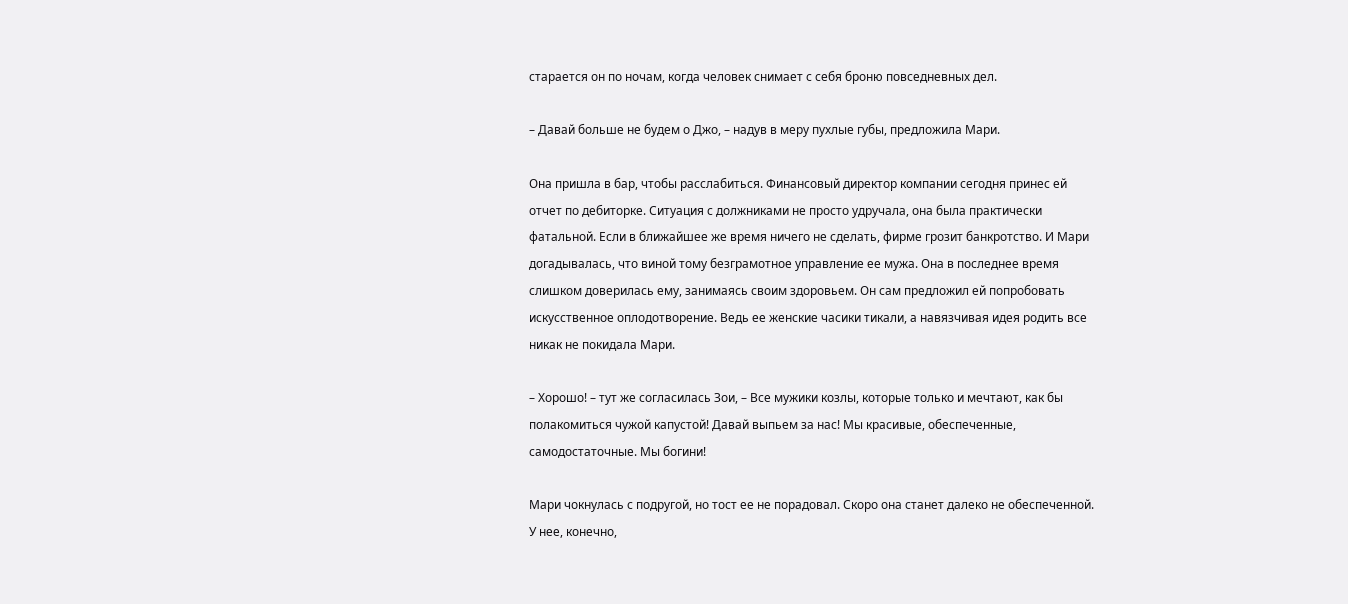старается он по ночам, когда человек снимает с себя броню повседневных дел.

– Давай больше не будем о Джо, – надув в меру пухлые губы, предложила Мари.

Она пришла в бар, чтобы расслабиться. Финансовый директор компании сегодня принес ей отчет по дебиторке. Ситуация с должниками не просто удручала, она была практически фатальной. Если в ближайшее же время ничего не сделать, фирме грозит банкротство. И Мари догадывалась, что виной тому безграмотное управление ее мужа. Она в последнее время слишком доверилась ему, занимаясь своим здоровьем. Он сам предложил ей попробовать искусственное оплодотворение. Ведь ее женские часики тикали, а навязчивая идея родить все никак не покидала Мари.

– Хорошо! – тут же согласилась Зои, – Все мужики козлы, которые только и мечтают, как бы полакомиться чужой капустой! Давай выпьем за нас! Мы красивые, обеспеченные, самодостаточные. Мы богини!

Мари чокнулась с подругой, но тост ее не порадовал. Скоро она станет далеко не обеспеченной. У нее, конечно,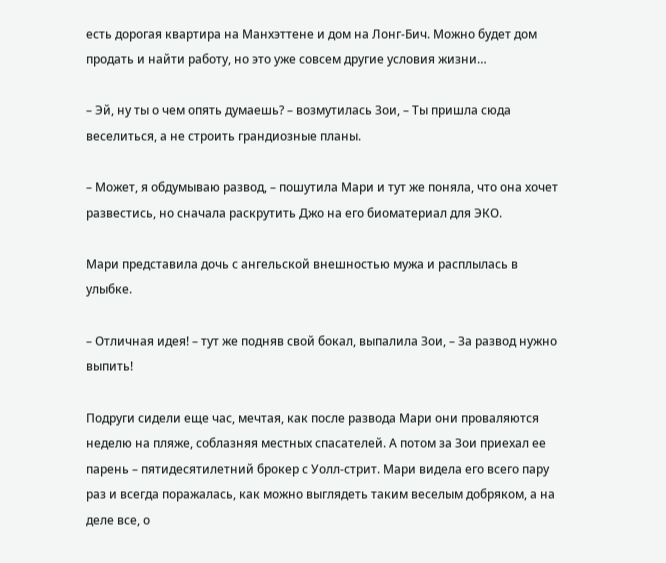есть дорогая квартира на Манхэттене и дом на Лонг-Бич. Можно будет дом продать и найти работу, но это уже совсем другие условия жизни…

– Эй, ну ты о чем опять думаешь? – возмутилась Зои, – Ты пришла сюда веселиться, а не строить грандиозные планы.

– Может, я обдумываю развод, – пошутила Мари и тут же поняла, что она хочет развестись, но сначала раскрутить Джо на его биоматериал для ЭКО.

Мари представила дочь с ангельской внешностью мужа и расплылась в улыбке.

– Отличная идея! – тут же подняв свой бокал, выпалила Зои, – За развод нужно выпить!

Подруги сидели еще час, мечтая, как после развода Мари они проваляются неделю на пляже, соблазняя местных спасателей. А потом за Зои приехал ее парень – пятидесятилетний брокер с Уолл-стрит. Мари видела его всего пару раз и всегда поражалась, как можно выглядеть таким веселым добряком, а на деле все, о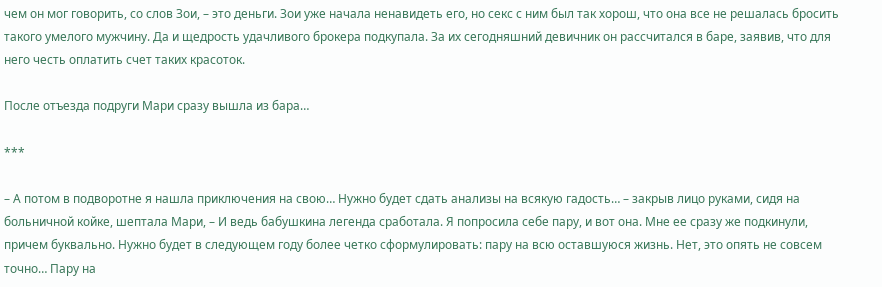чем он мог говорить, со слов Зои, – это деньги. Зои уже начала ненавидеть его, но секс с ним был так хорош, что она все не решалась бросить такого умелого мужчину. Да и щедрость удачливого брокера подкупала. За их сегодняшний девичник он рассчитался в баре, заявив, что для него честь оплатить счет таких красоток.

После отъезда подруги Мари сразу вышла из бара…

***

– А потом в подворотне я нашла приключения на свою… Нужно будет сдать анализы на всякую гадость… – закрыв лицо руками, сидя на больничной койке, шептала Мари, – И ведь бабушкина легенда сработала. Я попросила себе пару, и вот она. Мне ее сразу же подкинули, причем буквально. Нужно будет в следующем году более четко сформулировать: пару на всю оставшуюся жизнь. Нет, это опять не совсем точно… Пару на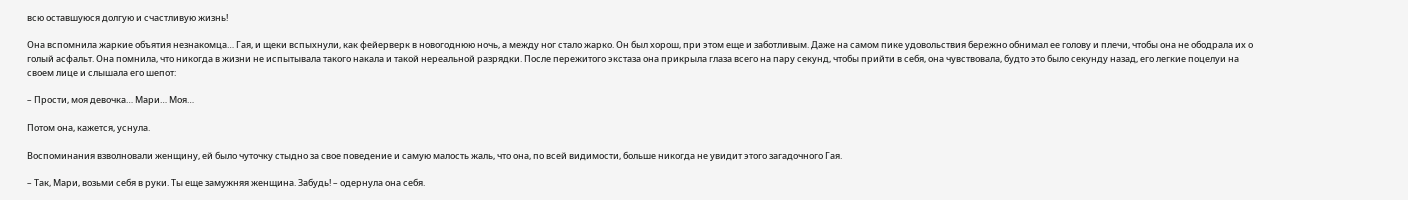всю оставшуюся долгую и счастливую жизнь!

Она вспомнила жаркие объятия незнакомца… Гая, и щеки вспыхнули, как фейерверк в новогоднюю ночь, а между ног стало жарко. Он был хорош, при этом еще и заботливым. Даже на самом пике удовольствия бережно обнимал ее голову и плечи, чтобы она не ободрала их о голый асфальт. Она помнила, что никогда в жизни не испытывала такого накала и такой нереальной разрядки. После пережитого экстаза она прикрыла глаза всего на пару секунд, чтобы прийти в себя, она чувствовала, будто это было секунду назад, его легкие поцелуи на своем лице и слышала его шепот:

– Прости, моя девочка… Мари… Моя…

Потом она, кажется, уснула.

Воспоминания взволновали женщину, ей было чуточку стыдно за свое поведение и самую малость жаль, что она, по всей видимости, больше никогда не увидит этого загадочного Гая.

– Так, Мари, возьми себя в руки. Ты еще замужняя женщина. Забудь! – одернула она себя.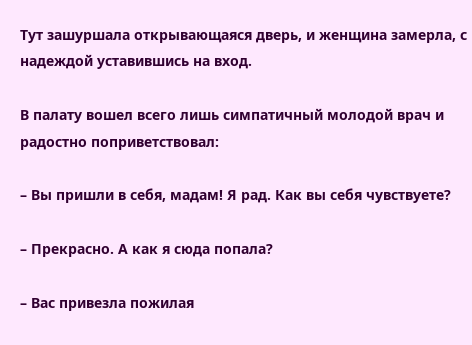Тут зашуршала открывающаяся дверь, и женщина замерла, с надеждой уставившись на вход.

В палату вошел всего лишь симпатичный молодой врач и радостно поприветствовал:

– Вы пришли в себя, мадам! Я рад. Как вы себя чувствуете?

– Прекрасно. А как я сюда попала?

– Вас привезла пожилая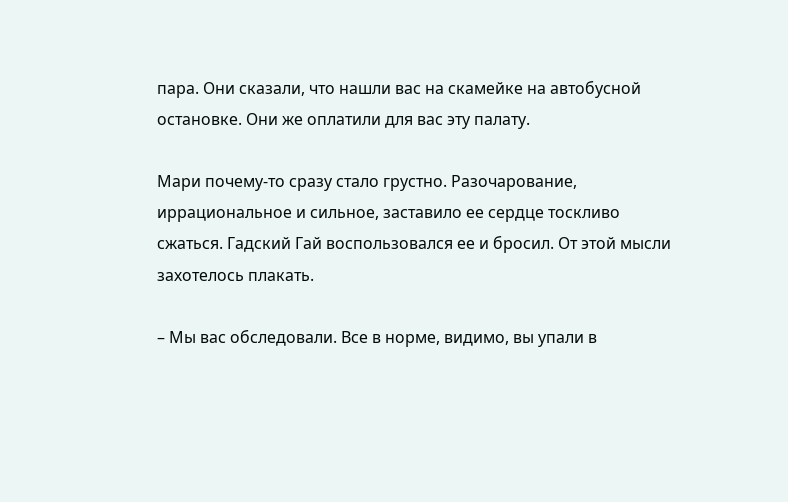пара. Они сказали, что нашли вас на скамейке на автобусной остановке. Они же оплатили для вас эту палату.

Мари почему-то сразу стало грустно. Разочарование, иррациональное и сильное, заставило ее сердце тоскливо сжаться. Гадский Гай воспользовался ее и бросил. От этой мысли захотелось плакать.

– Мы вас обследовали. Все в норме, видимо, вы упали в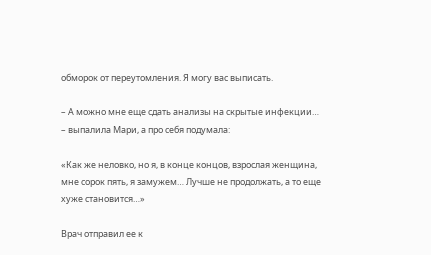обморок от переутомления. Я могу вас выписать.

– А можно мне еще сдать анализы на скрытые инфекции… – выпалила Мари, а про себя подумала:

«Как же неловко, но я, в конце концов, взрослая женщина, мне сорок пять, я замужем… Лучше не продолжать, а то еще хуже становится…»

Врач отправил ее к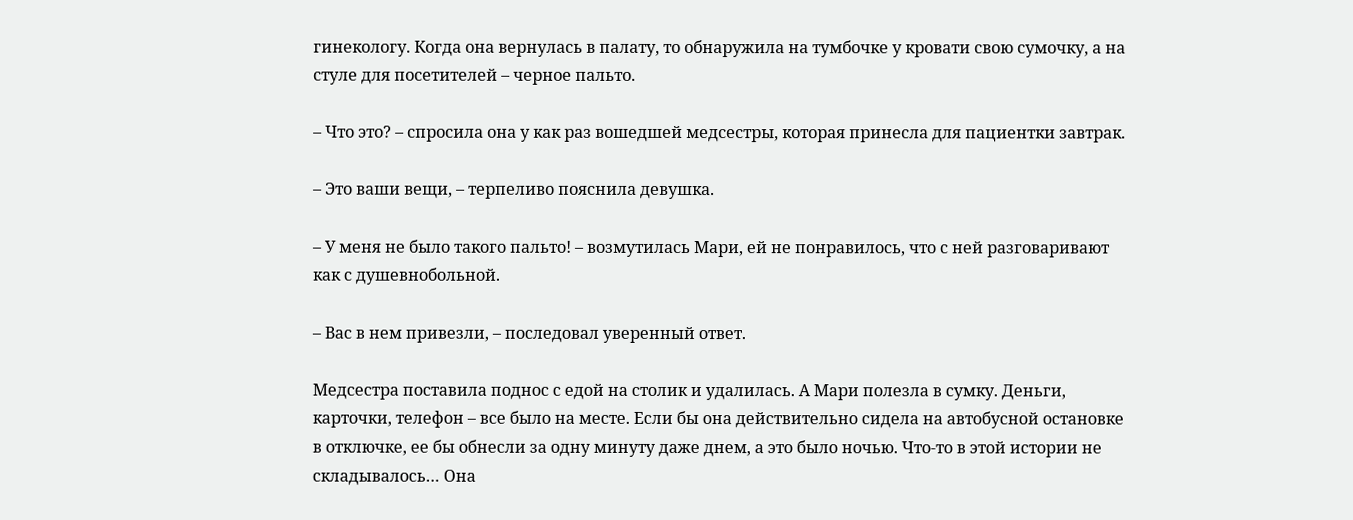гинекологу. Когда она вернулась в палату, то обнаружила на тумбочке у кровати свою сумочку, а на стуле для посетителей – черное пальто.

– Что это? – спросила она у как раз вошедшей медсестры, которая принесла для пациентки завтрак.

– Это ваши вещи, – терпеливо пояснила девушка.

– У меня не было такого пальто! – возмутилась Мари, ей не понравилось, что с ней разговаривают как с душевнобольной.

– Вас в нем привезли, – последовал уверенный ответ.

Медсестра поставила поднос с едой на столик и удалилась. А Мари полезла в сумку. Деньги, карточки, телефон – все было на месте. Если бы она действительно сидела на автобусной остановке в отключке, ее бы обнесли за одну минуту даже днем, а это было ночью. Что-то в этой истории не складывалось… Она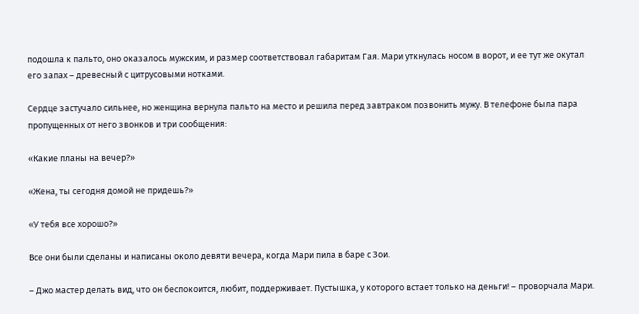подошла к пальто, оно оказалось мужским, и размер соответствовал габаритам Гая. Мари уткнулась носом в ворот, и ее тут же окутал его запах – древесный с цитрусовыми нотками.

Сердце застучало сильнее, но женщина вернула пальто на место и решила перед завтраком позвонить мужу. В телефоне была пара пропущенных от него звонков и три сообщения:

«Какие планы на вечер?»

«Жена, ты сегодня домой не придешь?»

«У тебя все хорошо?»

Все они были сделаны и написаны около девяти вечера, когда Мари пила в баре с Зои.

– Джо мастер делать вид, что он беспокоится, любит, поддерживает. Пустышка, у которого встает только на деньги! – проворчала Мари.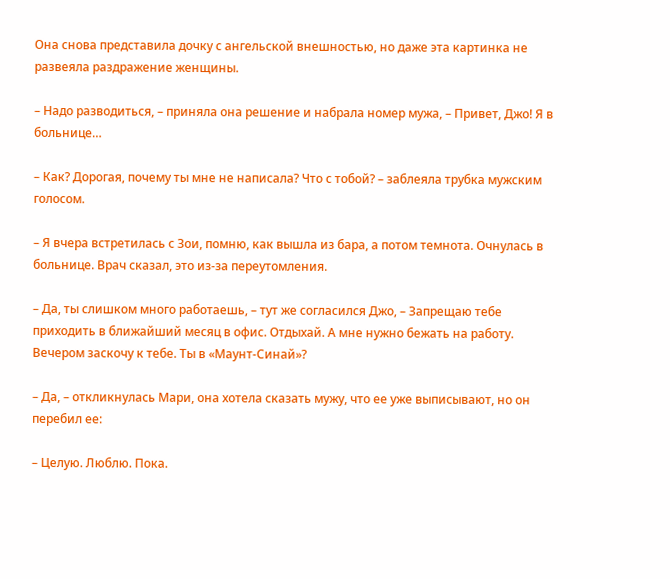Она снова представила дочку с ангельской внешностью, но даже эта картинка не развеяла раздражение женщины.

– Надо разводиться, – приняла она решение и набрала номер мужа, – Привет, Джо! Я в больнице…

– Как? Дорогая, почему ты мне не написала? Что с тобой? – заблеяла трубка мужским голосом.

– Я вчера встретилась с Зои, помню, как вышла из бара, а потом темнота. Очнулась в больнице. Врач сказал, это из-за переутомления.

– Да, ты слишком много работаешь, – тут же согласился Джо, – Запрещаю тебе приходить в ближайший месяц в офис. Отдыхай. А мне нужно бежать на работу. Вечером заскочу к тебе. Ты в «Маунт-Синай»?

– Да, – откликнулась Мари, она хотела сказать мужу, что ее уже выписывают, но он перебил ее:

– Целую. Люблю. Пока.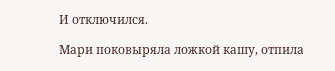И отключился.

Мари поковыряла ложкой кашу, отпила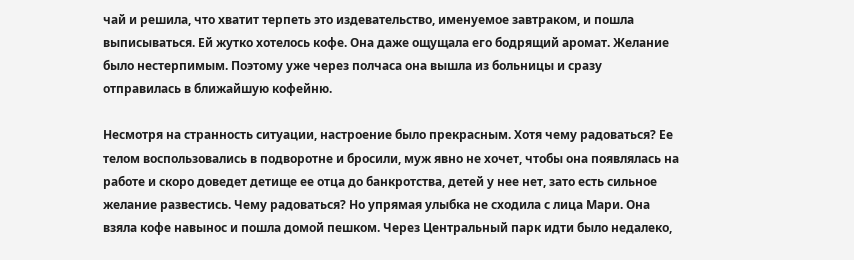чай и решила, что хватит терпеть это издевательство, именуемое завтраком, и пошла выписываться. Ей жутко хотелось кофе. Она даже ощущала его бодрящий аромат. Желание было нестерпимым. Поэтому уже через полчаса она вышла из больницы и сразу отправилась в ближайшую кофейню.

Несмотря на странность ситуации, настроение было прекрасным. Хотя чему радоваться? Ее телом воспользовались в подворотне и бросили, муж явно не хочет, чтобы она появлялась на работе и скоро доведет детище ее отца до банкротства, детей у нее нет, зато есть сильное желание развестись. Чему радоваться? Но упрямая улыбка не сходила с лица Мари. Она взяла кофе навынос и пошла домой пешком. Через Центральный парк идти было недалеко,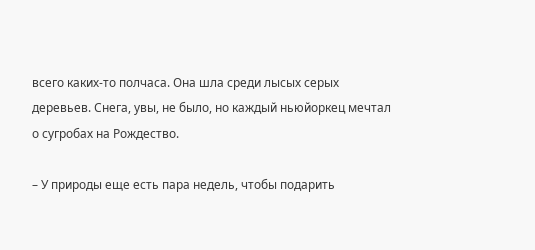всего каких-то полчаса. Она шла среди лысых серых деревьев. Снега, увы, не было, но каждый ньюйоркец мечтал о сугробах на Рождество.

– У природы еще есть пара недель, чтобы подарить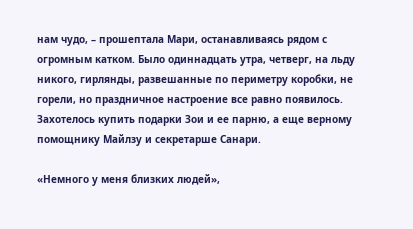нам чудо, – прошептала Мари, останавливаясь рядом с огромным катком. Было одиннадцать утра, четверг, на льду никого, гирлянды, развешанные по периметру коробки, не горели, но праздничное настроение все равно появилось. Захотелось купить подарки Зои и ее парню, а еще верному помощнику Майлзу и секретарше Санари.

«Немного у меня близких людей»,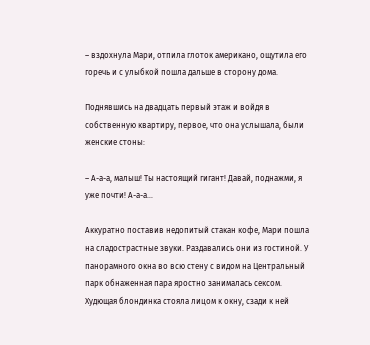– вздохнула Мари, отпила глоток американо, ощутила его горечь и с улыбкой пошла дальше в сторону дома.

Поднявшись на двадцать первый этаж и войдя в собственную квартиру, первое, что она услышала, были женские стоны:

– А-а-а, малыш! Ты настоящий гигант! Давай, поднажми, я уже почти! А-а-а…

Аккуратно поставив недопитый стакан кофе, Мари пошла на сладострастные звуки. Раздавались они из гостиной. У панорамного окна во всю стену с видом на Центральный парк обнаженная пара яростно занималась сексом. Худющая блондинка стояла лицом к окну, сзади к ней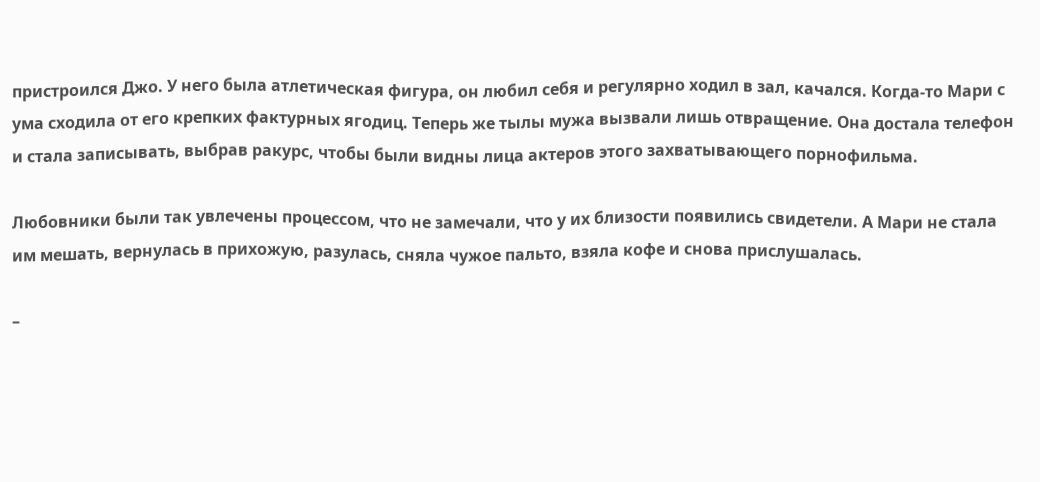пристроился Джо. У него была атлетическая фигура, он любил себя и регулярно ходил в зал, качался. Когда-то Мари с ума сходила от его крепких фактурных ягодиц. Теперь же тылы мужа вызвали лишь отвращение. Она достала телефон и стала записывать, выбрав ракурс, чтобы были видны лица актеров этого захватывающего порнофильма.

Любовники были так увлечены процессом, что не замечали, что у их близости появились свидетели. А Мари не стала им мешать, вернулась в прихожую, разулась, сняла чужое пальто, взяла кофе и снова прислушалась.

–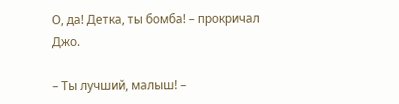О, да! Детка, ты бомба! – прокричал Джо.

– Ты лучший, малыш! –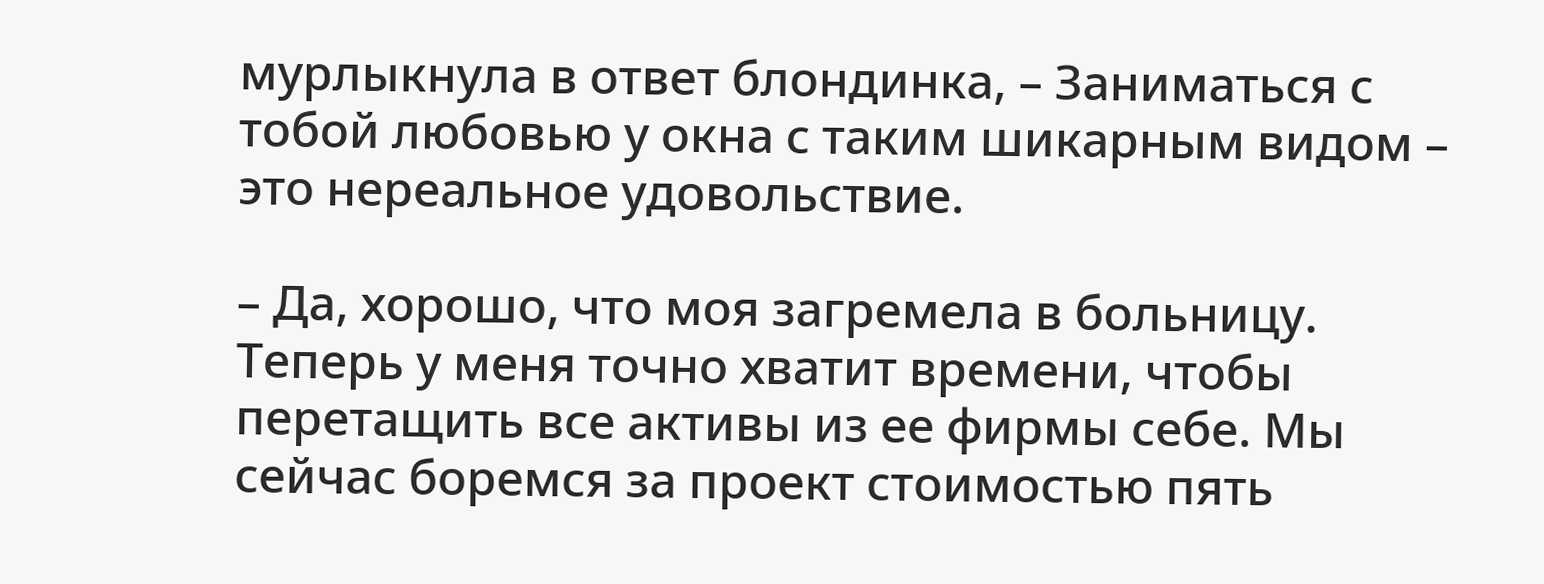мурлыкнула в ответ блондинка, – Заниматься с тобой любовью у окна с таким шикарным видом – это нереальное удовольствие.

– Да, хорошо, что моя загремела в больницу. Теперь у меня точно хватит времени, чтобы перетащить все активы из ее фирмы себе. Мы сейчас боремся за проект стоимостью пять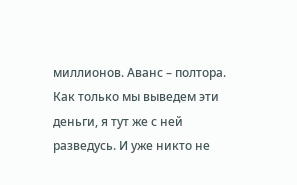миллионов. Аванс – полтора. Как только мы выведем эти деньги, я тут же с ней разведусь. И уже никто не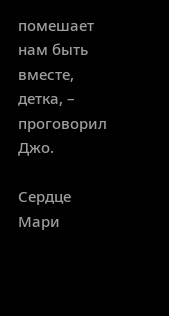помешает нам быть вместе, детка, – проговорил Джо.

Сердце Мари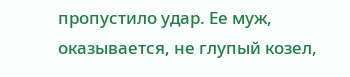пропустило удар. Ее муж, оказывается, не глупый козел,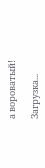а вороватый!

Загрузка...